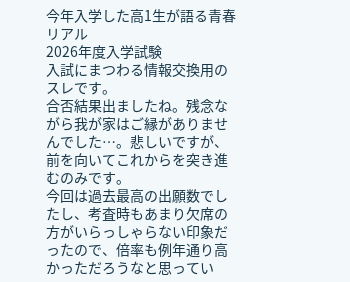今年入学した高1生が語る青春リアル
2026年度入学試験
入試にまつわる情報交換用のスレです。
合否結果出ましたね。残念ながら我が家はご縁がありませんでした…。悲しいですが、前を向いてこれからを突き進むのみです。
今回は過去最高の出願数でしたし、考査時もあまり欠席の方がいらっしゃらない印象だったので、倍率も例年通り高かっただろうなと思ってい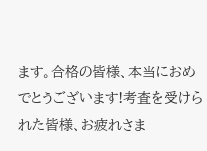ます。合格の皆様、本当におめでとうございます!考査を受けられた皆様、お疲れさま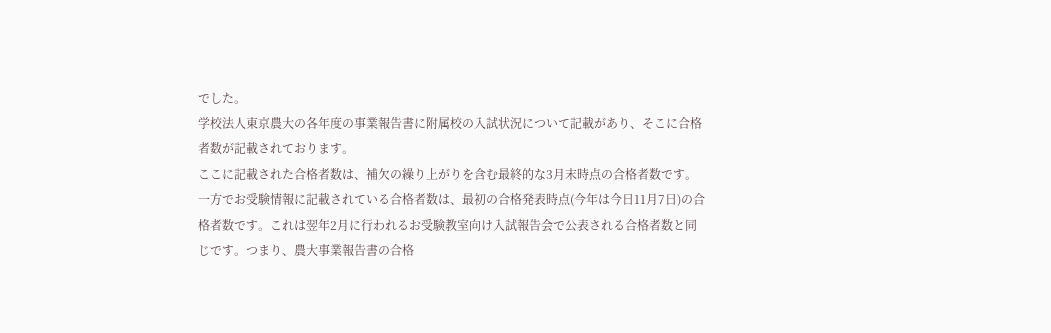でした。
学校法人東京農大の各年度の事業報告書に附属校の入試状況について記載があり、そこに合格者数が記載されております。
ここに記載された合格者数は、補欠の繰り上がりを含む最終的な3月末時点の合格者数です。
一方でお受験情報に記載されている合格者数は、最初の合格発表時点(今年は今日11月7日)の合格者数です。これは翌年2月に行われるお受験教室向け入試報告会で公表される合格者数と同じです。つまり、農大事業報告書の合格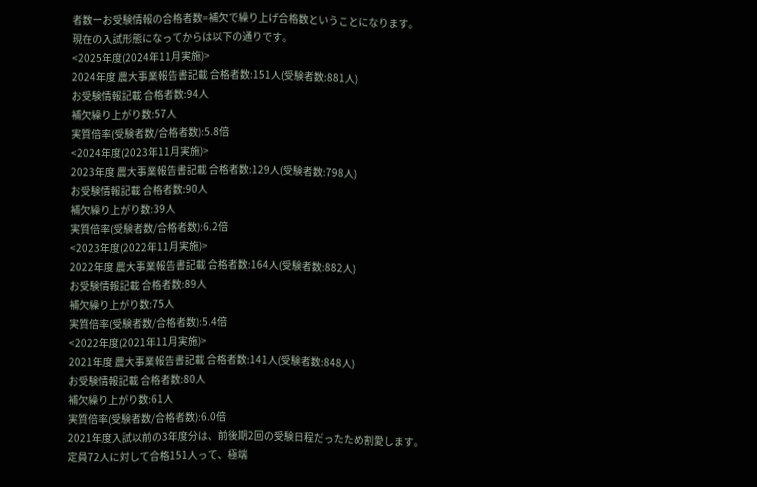者数ーお受験情報の合格者数=補欠で繰り上げ合格数ということになります。
現在の入試形態になってからは以下の通りです。
<2025年度(2024年11月実施)>
2024年度 農大事業報告書記載 合格者数:151人(受験者数:881人)
お受験情報記載 合格者数:94人
補欠繰り上がり数:57人
実質倍率(受験者数/合格者数):5.8倍
<2024年度(2023年11月実施)>
2023年度 農大事業報告書記載 合格者数:129人(受験者数:798人)
お受験情報記載 合格者数:90人
補欠繰り上がり数:39人
実質倍率(受験者数/合格者数):6.2倍
<2023年度(2022年11月実施)>
2022年度 農大事業報告書記載 合格者数:164人(受験者数:882人)
お受験情報記載 合格者数:89人
補欠繰り上がり数:75人
実質倍率(受験者数/合格者数):5.4倍
<2022年度(2021年11月実施)>
2021年度 農大事業報告書記載 合格者数:141人(受験者数:848人)
お受験情報記載 合格者数:80人
補欠繰り上がり数:61人
実質倍率(受験者数/合格者数):6.0倍
2021年度入試以前の3年度分は、前後期2回の受験日程だったため割愛します。
定員72人に対して合格151人って、極端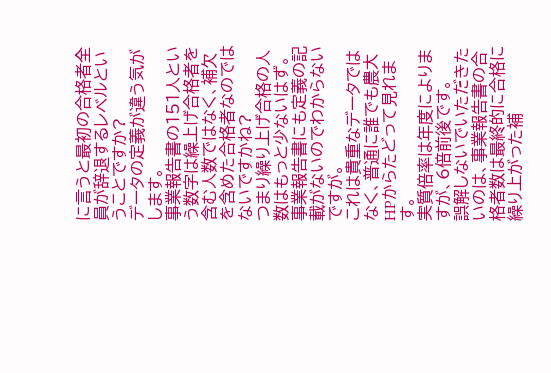に言うと最初の合格者全員が辞退するレベルということですか?
データの定義が違う気がします。
事業報告書の151人という数字は繰上げ合格者を含む人数ではなく、補欠を含めた合格者なのではないですかね?
つまり繰り上げ合格の人数はもっと少ないはず。
事業報告書にも定義の記載がないのでわからないですが。
これは貴重なデータではなく、普通に誰でも農大HPからたどって見れます。
実質倍率は年度によりますが、6倍前後です。
誤解しないでいただきたいのは、事業報告書の合格者数は最終的に合格に繰り上がった補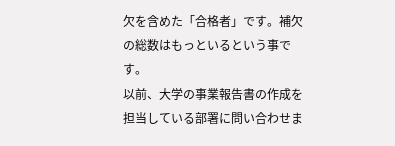欠を含めた「合格者」です。補欠の総数はもっといるという事です。
以前、大学の事業報告書の作成を担当している部署に問い合わせま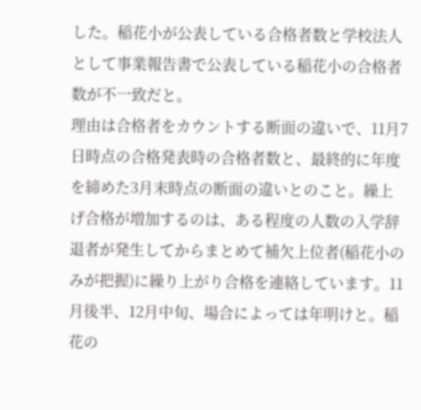した。稲花小が公表している合格者数と学校法人として事業報告書で公表している稲花小の合格者数が不一致だと。
理由は合格者をカウントする断面の違いで、11月7日時点の合格発表時の合格者数と、最終的に年度を締めた3月末時点の断面の違いとのこと。繰上げ合格が増加するのは、ある程度の人数の入学辞退者が発生してからまとめて補欠上位者(稲花小のみが把握)に繰り上がり合格を連絡しています。11月後半、12月中旬、場合によっては年明けと。稲花の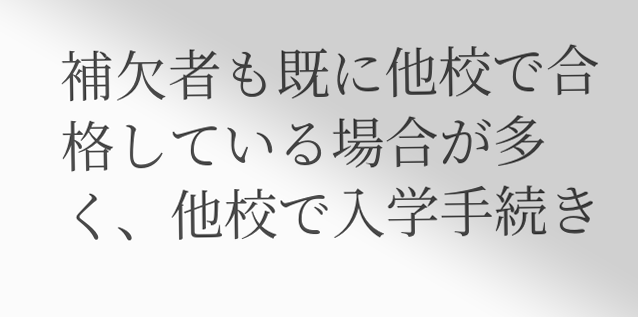補欠者も既に他校で合格している場合が多く、他校で入学手続き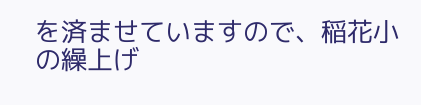を済ませていますので、稲花小の繰上げ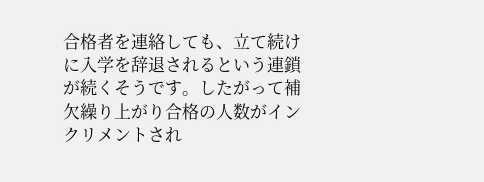合格者を連絡しても、立て続けに入学を辞退されるという連鎖が続くそうです。したがって補欠繰り上がり合格の人数がインクリメントされ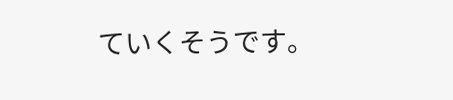ていくそうです。